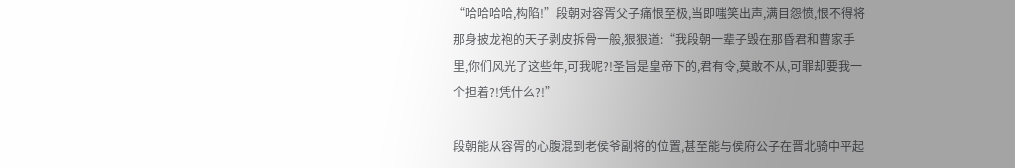“哈哈哈哈,构陷!”段朝对容胥父子痛恨至极,当即嗤笑出声,满目怨愤,恨不得将那身披龙袍的天子剥皮拆骨一般,狠狠道:“我段朝一辈子毁在那昏君和曹家手里,你们风光了这些年,可我呢?!圣旨是皇帝下的,君有令,莫敢不从,可罪却要我一个担着?!凭什么?!”

段朝能从容胥的心腹混到老侯爷副将的位置,甚至能与侯府公子在晋北骑中平起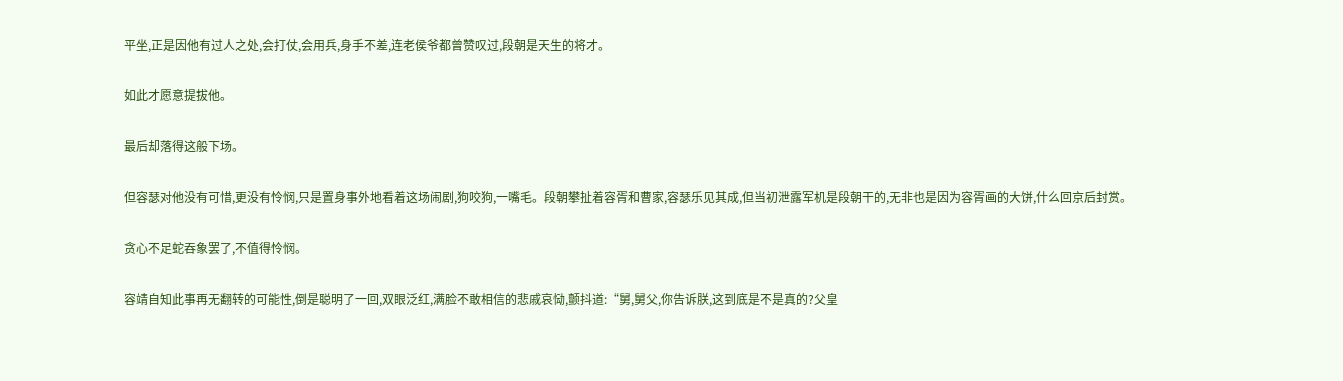平坐,正是因他有过人之处,会打仗,会用兵,身手不差,连老侯爷都曾赞叹过,段朝是天生的将才。

如此才愿意提拔他。

最后却落得这般下场。

但容瑟对他没有可惜,更没有怜悯,只是置身事外地看着这场闹剧,狗咬狗,一嘴毛。段朝攀扯着容胥和曹家,容瑟乐见其成,但当初泄露军机是段朝干的,无非也是因为容胥画的大饼,什么回京后封赏。

贪心不足蛇吞象罢了,不值得怜悯。

容靖自知此事再无翻转的可能性,倒是聪明了一回,双眼泛红,满脸不敢相信的悲戚哀恸,颤抖道:“舅,舅父,你告诉朕,这到底是不是真的?父皇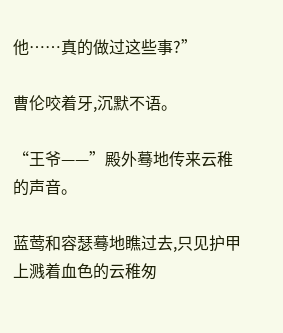他……真的做过这些事?”

曹伦咬着牙,沉默不语。

“王爷——”殿外蓦地传来云稚的声音。

蓝莺和容瑟蓦地瞧过去,只见护甲上溅着血色的云稚匆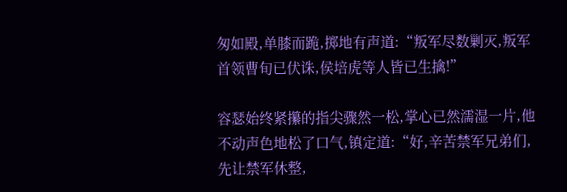匆如殿,单膝而跪,掷地有声道:“叛军尽数剿灭,叛军首领曹旬已伏诛,侯培虎等人皆已生擒!”

容瑟始终紧攥的指尖骤然一松,掌心已然濡湿一片,他不动声色地松了口气,镇定道:“好,辛苦禁军兄弟们,先让禁军休整,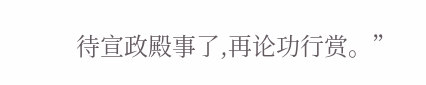待宣政殿事了,再论功行赏。”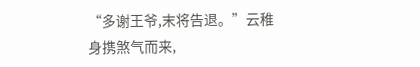“多谢王爷,末将告退。”云稚身携煞气而来,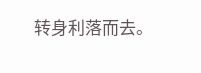转身利落而去。